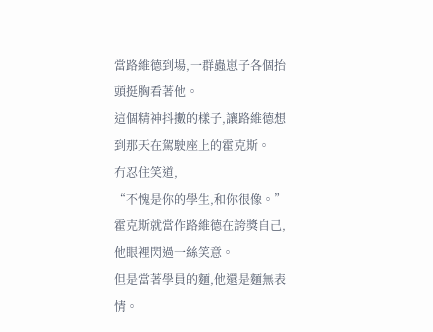當路維德到場,一群蟲崽子各個抬頭挺胸看著他。
這個精神抖擻的樣子,讓路維德想到那天在駕駛座上的霍克斯。
冇忍住笑道,
“不愧是你的學生,和你很像。”
霍克斯就當作路維德在誇獎自己,他眼裡閃過一絲笑意。
但是當著學員的麵,他還是麵無表情。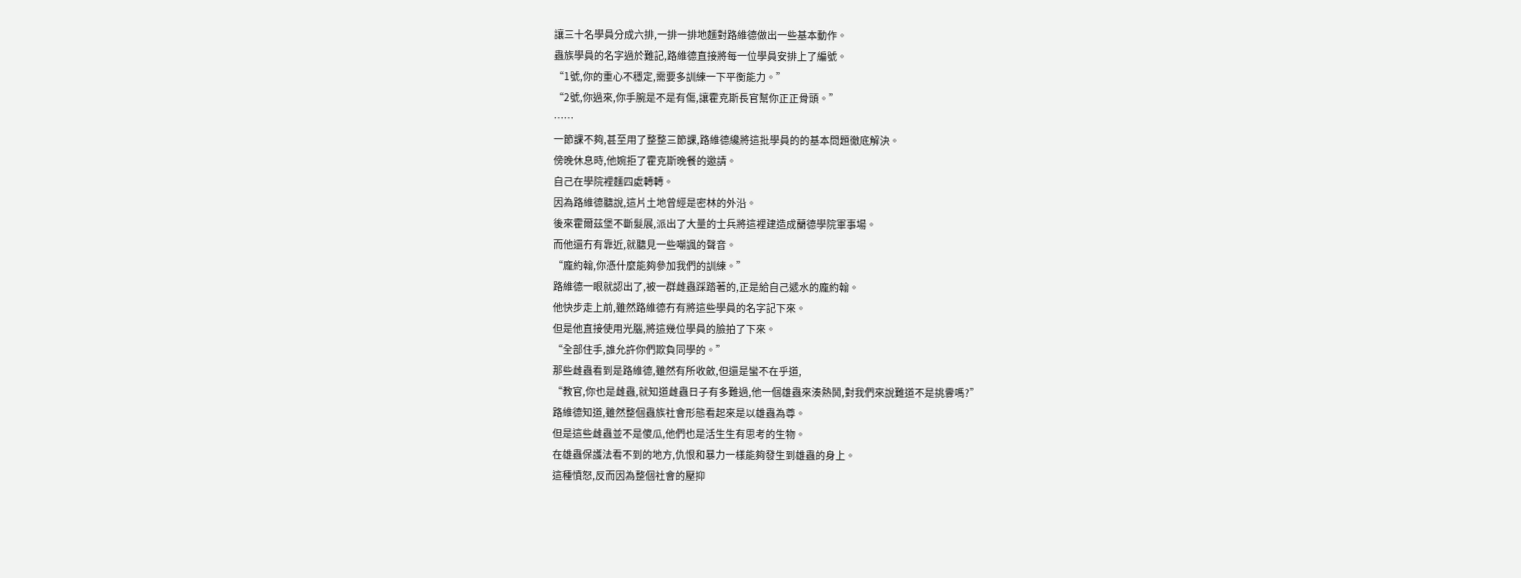讓三十名學員分成六排,一排一排地麵對路維德做出一些基本動作。
蟲族學員的名字過於難記,路維德直接將每一位學員安排上了編號。
“1號,你的重心不穩定,需要多訓練一下平衡能力。”
“2號,你過來,你手腕是不是有傷,讓霍克斯長官幫你正正骨頭。”
……
一節課不夠,甚至用了整整三節課,路維德纔將這批學員的的基本問題徹底解決。
傍晚休息時,他婉拒了霍克斯晚餐的邀請。
自己在學院裡麵四處轉轉。
因為路維德聽說,這片土地曾經是密林的外沿。
後來霍爾茲堡不斷髮展,派出了大量的士兵將這裡建造成蘭德學院軍事場。
而他還冇有靠近,就聽見一些嘲諷的聲音。
“龐約翰,你憑什麼能夠參加我們的訓練。”
路維德一眼就認出了,被一群雌蟲踩踏著的,正是給自己遞水的龐約翰。
他快步走上前,雖然路維德冇有將這些學員的名字記下來。
但是他直接使用光腦,將這幾位學員的臉拍了下來。
“全部住手,誰允許你們欺負同學的。”
那些雌蟲看到是路維德,雖然有所收斂,但還是蠻不在乎道,
“教官,你也是雌蟲,就知道雌蟲日子有多難過,他一個雄蟲來湊熱鬨,對我們來說難道不是挑釁嗎?”
路維德知道,雖然整個蟲族社會形態看起來是以雄蟲為尊。
但是這些雌蟲並不是傻瓜,他們也是活生生有思考的生物。
在雄蟲保護法看不到的地方,仇恨和暴力一樣能夠發生到雄蟲的身上。
這種憤怒,反而因為整個社會的壓抑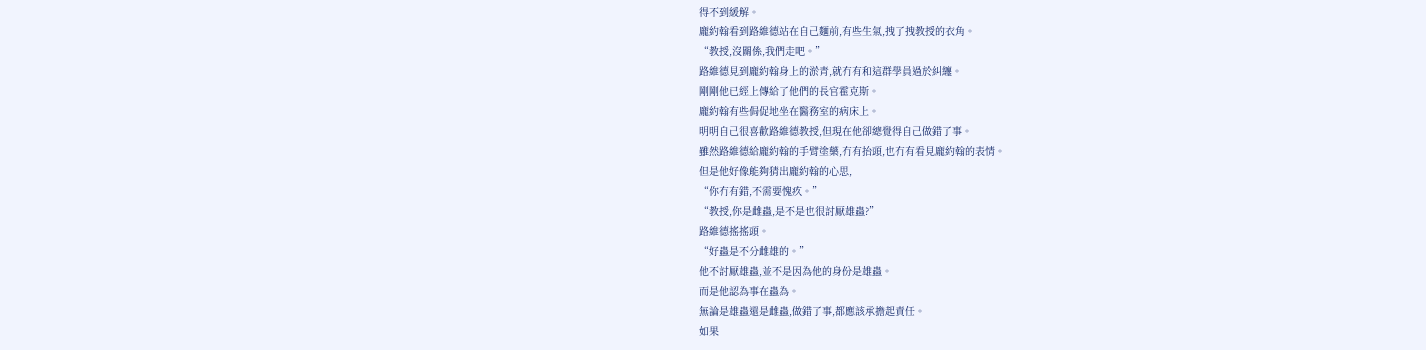得不到緩解。
龐約翰看到路維德站在自己麵前,有些生氣,拽了拽教授的衣角。
“教授,沒關係,我們走吧。”
路維德見到龐約翰身上的淤青,就冇有和這群學員過於糾纏。
剛剛他已經上傳給了他們的長官霍克斯。
龐約翰有些侷促地坐在醫務室的病床上。
明明自己很喜歡路維德教授,但現在他卻總覺得自己做錯了事。
雖然路維德給龐約翰的手臂塗藥,冇有抬頭,也冇有看見龐約翰的表情。
但是他好像能夠猜出龐約翰的心思,
“你冇有錯,不需要愧疚。”
“教授,你是雌蟲,是不是也很討厭雄蟲?”
路維德搖搖頭。
“好蟲是不分雌雄的。”
他不討厭雄蟲,並不是因為他的身份是雄蟲。
而是他認為事在蟲為。
無論是雄蟲還是雌蟲,做錯了事,都應該承擔起責任。
如果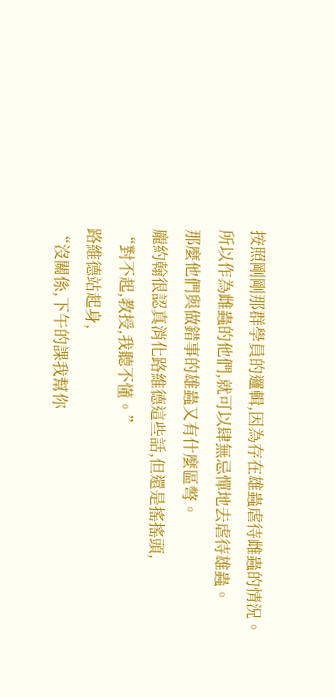按照剛剛那群學員的邏輯,因為存在雄蟲虐待雌蟲的情況。
所以作為雌蟲的他們,就可以肆無忌憚地去虐待雄蟲。
那麼他們與做錯事的雄蟲又有什麼區彆。
龐約翰很認真消化路維德這些話,但還是搖搖頭,
“對不起,教授,我聽不懂。”
路維德站起身,
“沒關係,下午的課我幫你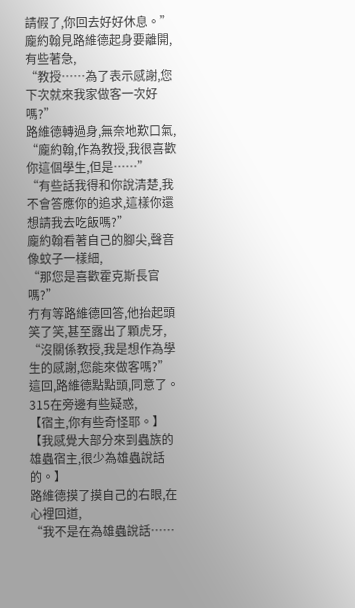請假了,你回去好好休息。”
龐約翰見路維德起身要離開,有些著急,
“教授……為了表示感謝,您下次就來我家做客一次好嗎?”
路維德轉過身,無奈地歎口氣,
“龐約翰,作為教授,我很喜歡你這個學生,但是……”
“有些話我得和你說清楚,我不會答應你的追求,這樣你還想請我去吃飯嗎?”
龐約翰看著自己的腳尖,聲音像蚊子一樣細,
“那您是喜歡霍克斯長官嗎?”
冇有等路維德回答,他抬起頭笑了笑,甚至露出了顆虎牙,
“沒關係教授,我是想作為學生的感謝,您能來做客嗎?”
這回,路維德點點頭,同意了。
315在旁邊有些疑惑,
【宿主,你有些奇怪耶。】
【我感覺大部分來到蟲族的雄蟲宿主,很少為雄蟲說話的。】
路維德摸了摸自己的右眼,在心裡回道,
“我不是在為雄蟲說話……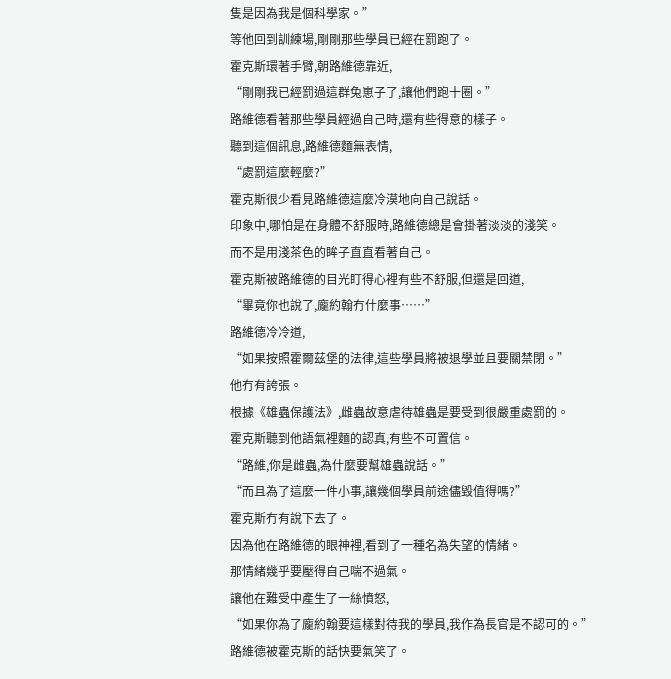隻是因為我是個科學家。”
等他回到訓練場,剛剛那些學員已經在罰跑了。
霍克斯環著手臂,朝路維德靠近,
“剛剛我已經罰過這群兔崽子了,讓他們跑十圈。”
路維德看著那些學員經過自己時,還有些得意的樣子。
聽到這個訊息,路維德麵無表情,
“處罰這麼輕麼?”
霍克斯很少看見路維德這麼冷漠地向自己說話。
印象中,哪怕是在身體不舒服時,路維德總是會掛著淡淡的淺笑。
而不是用淺茶色的眸子直直看著自己。
霍克斯被路維德的目光盯得心裡有些不舒服,但還是回道,
“畢竟你也說了,龐約翰冇什麼事……”
路維德冷冷道,
“如果按照霍爾茲堡的法律,這些學員將被退學並且要關禁閉。”
他冇有誇張。
根據《雄蟲保護法》,雌蟲故意虐待雄蟲是要受到很嚴重處罰的。
霍克斯聽到他語氣裡麵的認真,有些不可置信。
“路維,你是雌蟲,為什麼要幫雄蟲說話。”
“而且為了這麼一件小事,讓幾個學員前途儘毀值得嗎?”
霍克斯冇有說下去了。
因為他在路維德的眼神裡,看到了一種名為失望的情緒。
那情緒幾乎要壓得自己喘不過氣。
讓他在難受中產生了一絲憤怒,
“如果你為了龐約翰要這樣對待我的學員,我作為長官是不認可的。”
路維德被霍克斯的話快要氣笑了。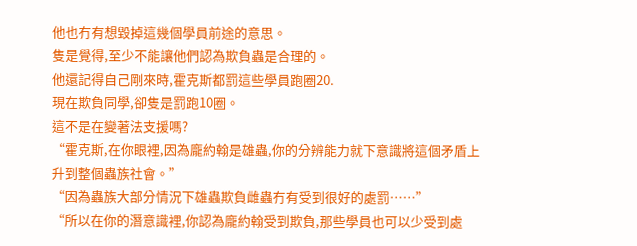他也冇有想毀掉這幾個學員前途的意思。
隻是覺得,至少不能讓他們認為欺負蟲是合理的。
他還記得自己剛來時,霍克斯都罰這些學員跑圈20.
現在欺負同學,卻隻是罰跑10圈。
這不是在變著法支援嗎?
“霍克斯,在你眼裡,因為龐約翰是雄蟲,你的分辨能力就下意識將這個矛盾上升到整個蟲族社會。”
“因為蟲族大部分情況下雄蟲欺負雌蟲冇有受到很好的處罰……”
“所以在你的潛意識裡,你認為龐約翰受到欺負,那些學員也可以少受到處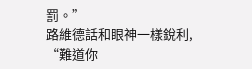罰。”
路維德話和眼神一樣銳利,
“難道你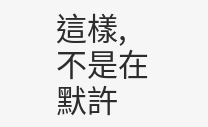這樣,不是在默許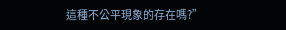這種不公平現象的存在嗎?”